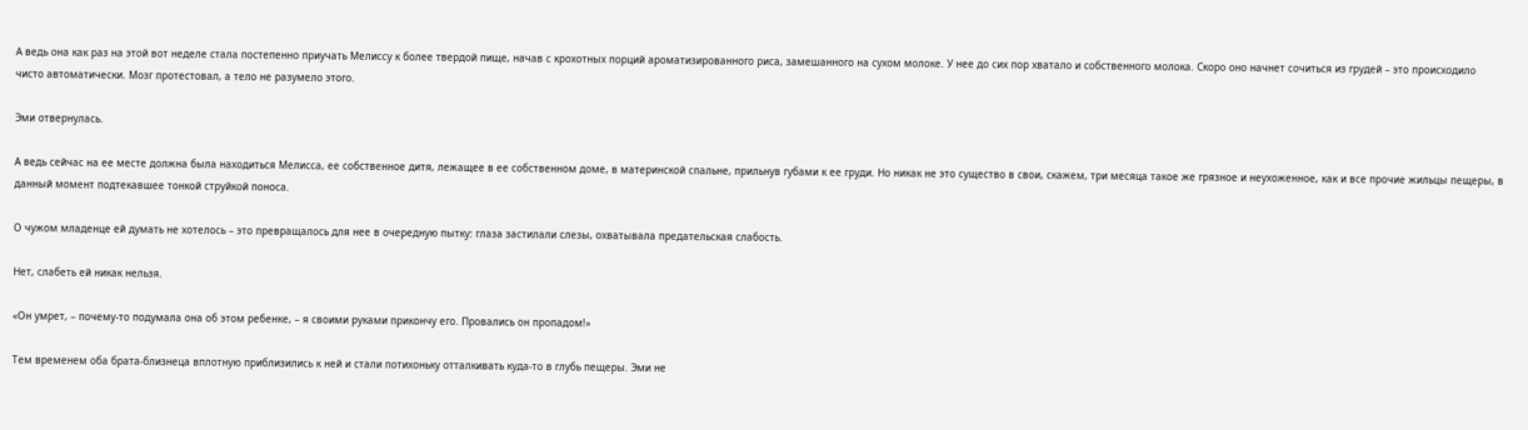А ведь она как раз на этой вот неделе стала постепенно приучать Мелиссу к более твердой пище, начав с крохотных порций ароматизированного риса, замешанного на сухом молоке. У нее до сих пор хватало и собственного молока. Скоро оно начнет сочиться из грудей – это происходило чисто автоматически. Мозг протестовал, а тело не разумело этого.

Эми отвернулась.

А ведь сейчас на ее месте должна была находиться Мелисса, ее собственное дитя, лежащее в ее собственном доме, в материнской спальне, прильнув губами к ее груди. Но никак не это существо в свои, скажем, три месяца такое же грязное и неухоженное, как и все прочие жильцы пещеры, в данный момент подтекавшее тонкой струйкой поноса.

О чужом младенце ей думать не хотелось – это превращалось для нее в очередную пытку: глаза застилали слезы, охватывала предательская слабость.

Нет, слабеть ей никак нельзя.

«Он умрет, – почему-то подумала она об этом ребенке, – я своими руками прикончу его. Провались он пропадом!»

Тем временем оба брата-близнеца вплотную приблизились к ней и стали потихоньку отталкивать куда-то в глубь пещеры. Эми не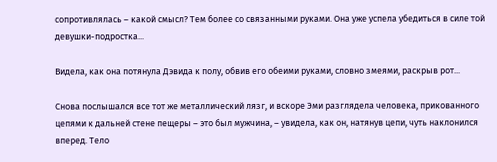сопротивлялась – какой смысл? Тем более со связанными руками. Она уже успела убедиться в силе той девушки-подростка...

Видела, как она потянула Дэвида к полу, обвив его обеими руками, словно змеями, раскрыв рот...

Снова послышался все тот же металлический лязг, и вскоре Эми разглядела человека, прикованного цепями к дальней стене пещеры – это был мужчина, – увидела, как он, натянув цепи, чуть наклонился вперед. Тело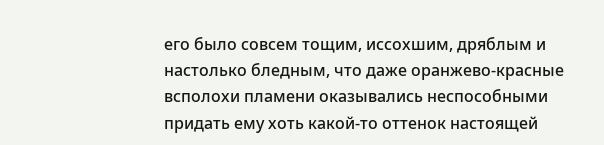его было совсем тощим, иссохшим, дряблым и настолько бледным, что даже оранжево-красные всполохи пламени оказывались неспособными придать ему хоть какой-то оттенок настоящей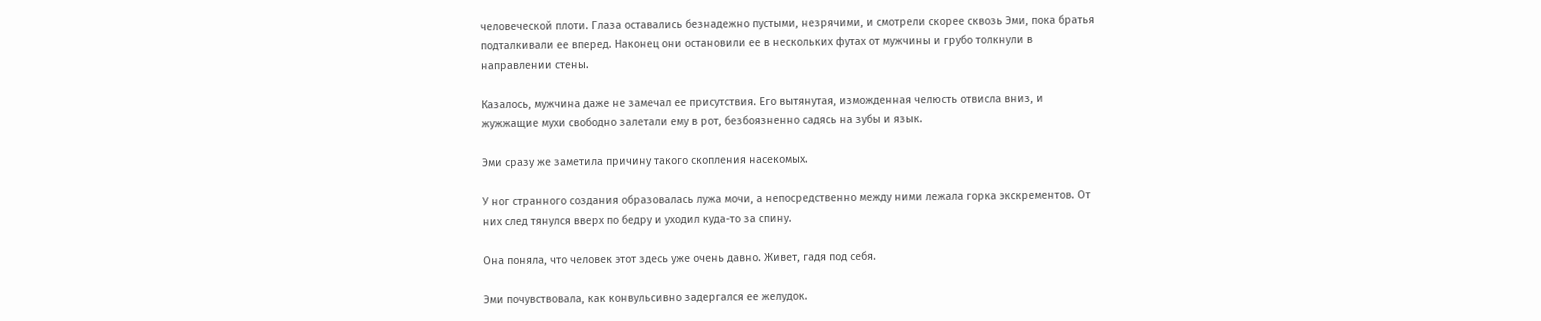человеческой плоти. Глаза оставались безнадежно пустыми, незрячими, и смотрели скорее сквозь Эми, пока братья подталкивали ее вперед. Наконец они остановили ее в нескольких футах от мужчины и грубо толкнули в направлении стены.

Казалось, мужчина даже не замечал ее присутствия. Его вытянутая, изможденная челюсть отвисла вниз, и жужжащие мухи свободно залетали ему в рот, безбоязненно садясь на зубы и язык.

Эми сразу же заметила причину такого скопления насекомых.

У ног странного создания образовалась лужа мочи, а непосредственно между ними лежала горка экскрементов. От них след тянулся вверх по бедру и уходил куда-то за спину.

Она поняла, что человек этот здесь уже очень давно. Живет, гадя под себя.

Эми почувствовала, как конвульсивно задергался ее желудок.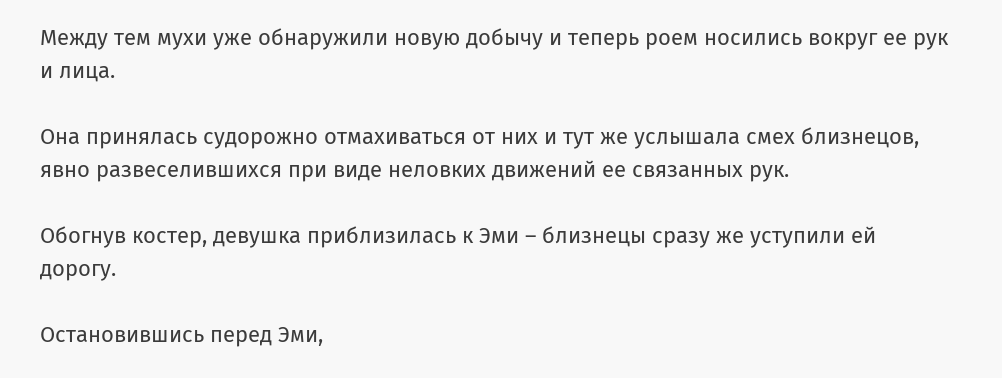Между тем мухи уже обнаружили новую добычу и теперь роем носились вокруг ее рук и лица.

Она принялась судорожно отмахиваться от них и тут же услышала смех близнецов, явно развеселившихся при виде неловких движений ее связанных рук.

Обогнув костер, девушка приблизилась к Эми – близнецы сразу же уступили ей дорогу.

Остановившись перед Эми,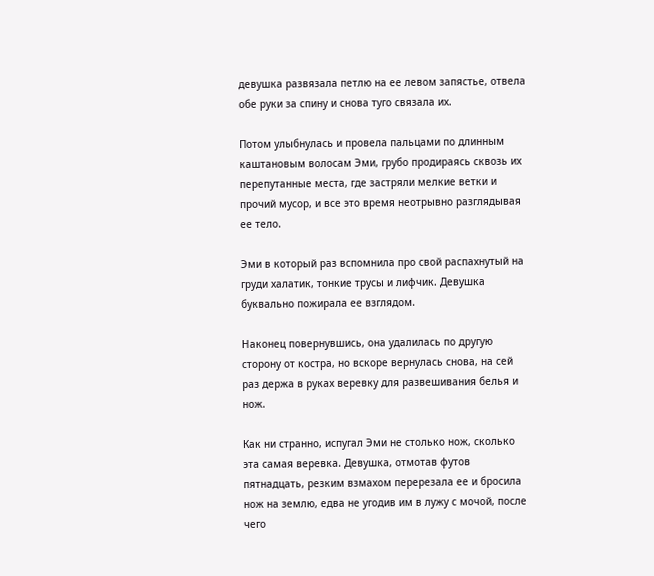девушка развязала петлю на ее левом запястье, отвела обе руки за спину и снова туго связала их.

Потом улыбнулась и провела пальцами по длинным каштановым волосам Эми, грубо продираясь сквозь их перепутанные места, где застряли мелкие ветки и прочий мусор, и все это время неотрывно разглядывая ее тело.

Эми в который раз вспомнила про свой распахнутый на груди халатик, тонкие трусы и лифчик. Девушка буквально пожирала ее взглядом.

Наконец повернувшись, она удалилась по другую сторону от костра, но вскоре вернулась снова, на сей раз держа в руках веревку для развешивания белья и нож.

Как ни странно, испугал Эми не столько нож, сколько эта самая веревка. Девушка, отмотав футов пятнадцать, резким взмахом перерезала ее и бросила нож на землю, едва не угодив им в лужу с мочой, после чего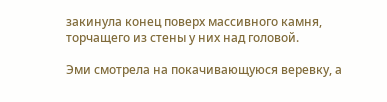закинула конец поверх массивного камня, торчащего из стены у них над головой.

Эми смотрела на покачивающуюся веревку, а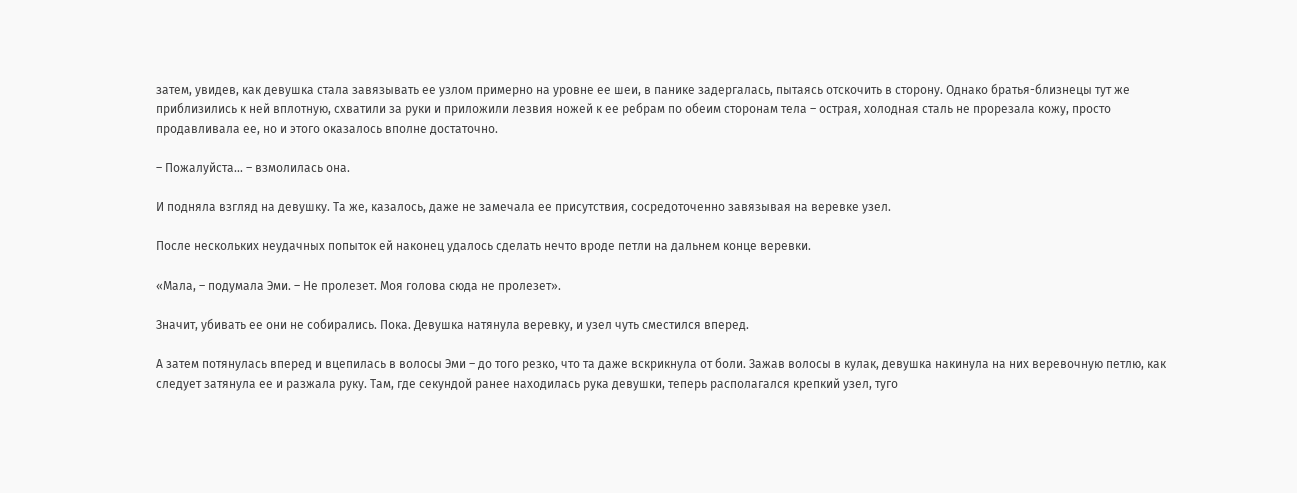затем, увидев, как девушка стала завязывать ее узлом примерно на уровне ее шеи, в панике задергалась, пытаясь отскочить в сторону. Однако братья-близнецы тут же приблизились к ней вплотную, схватили за руки и приложили лезвия ножей к ее ребрам по обеим сторонам тела – острая, холодная сталь не прорезала кожу, просто продавливала ее, но и этого оказалось вполне достаточно.

– Пожалуйста... – взмолилась она.

И подняла взгляд на девушку. Та же, казалось, даже не замечала ее присутствия, сосредоточенно завязывая на веревке узел.

После нескольких неудачных попыток ей наконец удалось сделать нечто вроде петли на дальнем конце веревки.

«Мала, – подумала Эми. – Не пролезет. Моя голова сюда не пролезет».

Значит, убивать ее они не собирались. Пока. Девушка натянула веревку, и узел чуть сместился вперед.

А затем потянулась вперед и вцепилась в волосы Эми – до того резко, что та даже вскрикнула от боли. Зажав волосы в кулак, девушка накинула на них веревочную петлю, как следует затянула ее и разжала руку. Там, где секундой ранее находилась рука девушки, теперь располагался крепкий узел, туго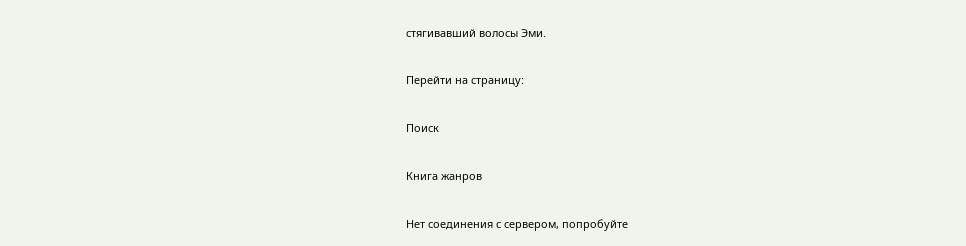стягивавший волосы Эми.

Перейти на страницу:

Поиск

Книга жанров

Нет соединения с сервером, попробуйте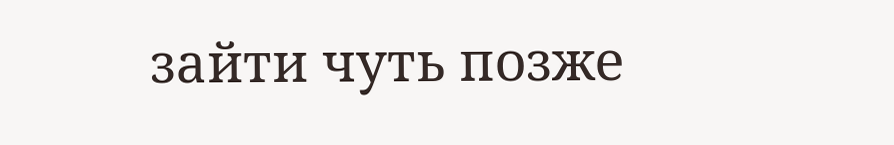зайти чуть позже